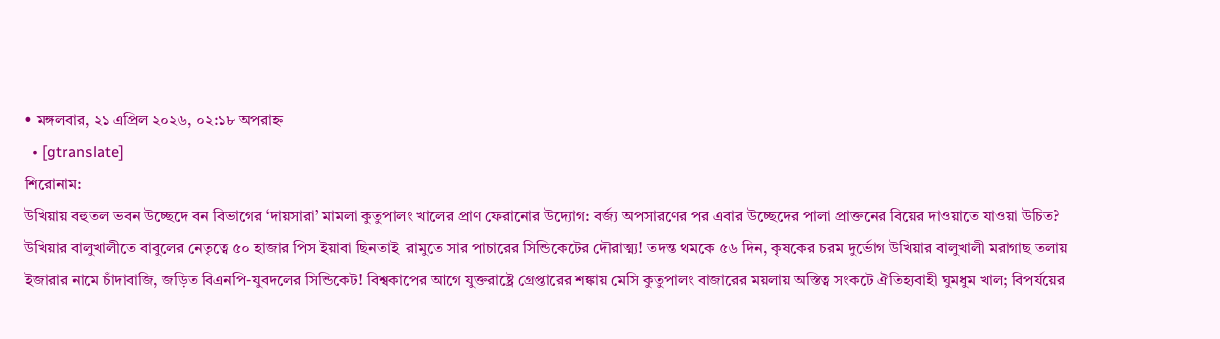• মঙ্গলবার, ২১ এপ্রিল ২০২৬, ০২:১৮ অপরাহ্ন
  • [gtranslate]
শিরোনাম:
উখিয়ায় বহুতল ভবন উচ্ছেদে বন বিভাগের ‘দায়সারা’ মামলা কুতুপালং খালের প্রাণ ফেরানোর উদ্যোগ: বর্জ্য অপসারণের পর এবার উচ্ছেদের পালা প্রাক্তনের বিয়ের দাওয়াতে যাওয়া উচিত? উখিয়ার বালুখালীতে বাবুলের নেতৃত্বে ৫০ হাজার পিস ইয়াবা ছিনতাই  রামুতে সার পাচারের সিন্ডিকেটের দৌরাত্ম্য! তদন্ত থমকে ৫৬ দিন, কৃষকের চরম দুর্ভোগ উখিয়ার বালুখালী মরাগাছ তলায় ইজারার নামে চাঁদাবাজি, জড়িত বিএনপি-যুবদলের সিন্ডিকেট! বিশ্বকাপের আগে যুক্তরাষ্ট্রে গ্রেপ্তারের শঙ্কায় মেসি কুতুপালং বাজারের ময়লায় অস্তিত্ব সংকটে ঐতিহ্যবাহী ঘুমধুম খাল; বিপর্যয়ের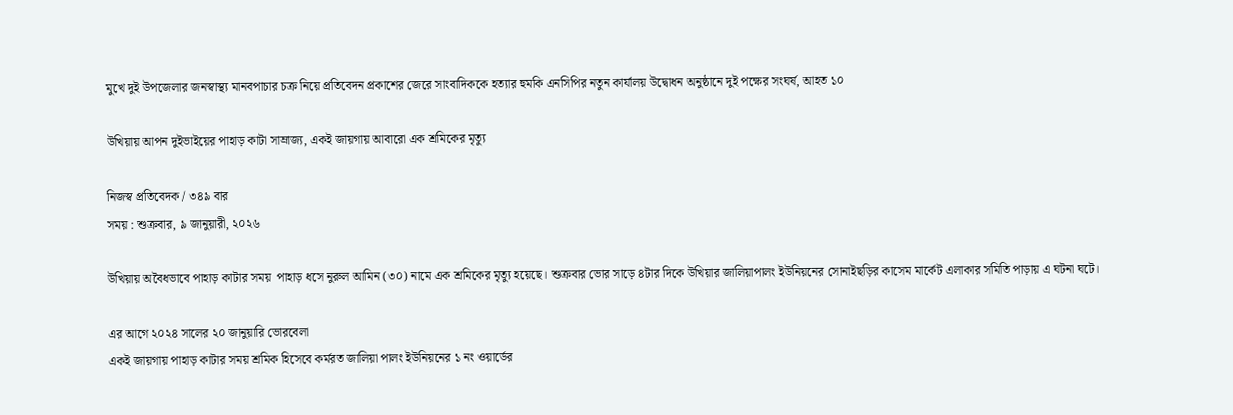মুখে দুই উপজেলার জনস্বাস্থ্য মানবপাচার চক্র নিয়ে প্রতিবেদন প্রকাশের জেরে সাংবাদিককে হত্যার হুমকি এনসিপির নতুন কার্যালয় উদ্বোধন অনুষ্ঠানে দুই পক্ষের সংঘর্ষ, আহত ১০

উখিয়ায় আপন দুইভাইয়ের পাহাড় কাটা সাম্রাজ্য, একই জায়গায় আবারো এক শ্রমিকের মৃত্যু

নিজস্ব প্রতিবেদক / ৩৪৯ বার
সময় : শুক্রবার, ৯ জানুয়ারী, ২০২৬

উখিয়ায় অবৈধভাবে পাহাড় কাটার সময়  পাহাড় ধসে নুরুল আমিন (৩০) নামে এক শ্রমিকের মৃত্যু হয়েছে। শুক্রবার ভোর সাড়ে ৪টার দিকে উখিয়ার জালিয়াপালং ইউনিয়নের সোনাইছড়ির কাসেম মার্কেট এলাকার সমিতি পাড়ায় এ ঘটনা ঘটে।

এর আগে ২০২৪ সালের ২০ জানুয়ারি ভোরবেলা
একই জায়গায় পাহাড় কাটার সময় শ্রমিক হিসেবে কর্মরত জালিয়া পালং ইউনিয়নের ১ নং ওয়ার্ডের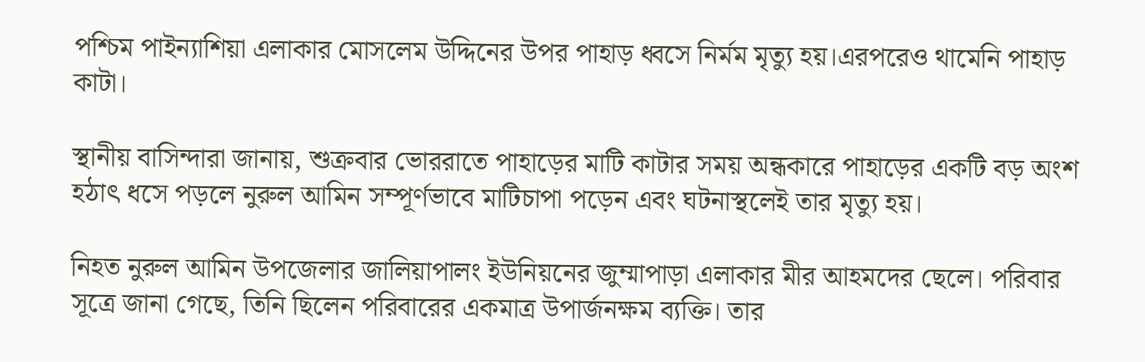পশ্চিম পাইন্যাশিয়া এলাকার মোসলেম উদ্দিনের উপর পাহাড় ধ্বসে নির্মম মৃত্যু হয়।এরপরেও থামেনি পাহাড় কাটা।

স্থানীয় বাসিন্দারা জানায়, শুক্রবার ভোররাতে পাহাড়ের মাটি কাটার সময় অন্ধকারে পাহাড়ের একটি বড় অংশ হঠাৎ ধসে পড়লে নুরুল আমিন সম্পূর্ণভাবে মাটিচাপা পড়েন এবং ঘটনাস্থলেই তার মৃত্যু হয়।

নিহত নুরুল আমিন উপজেলার জালিয়াপালং ইউনিয়নের জুম্মাপাড়া এলাকার মীর আহমদের ছেলে। পরিবার সূত্রে জানা গেছে, তিনি ছিলেন পরিবারের একমাত্র উপার্জনক্ষম ব্যক্তি। তার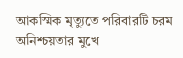আকস্মিক মৃত্যুতে পরিবারটি চরম অনিশ্চয়তার মুখে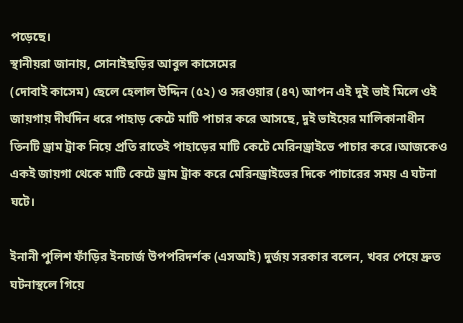পড়েছে।
স্থানীয়রা জানায়, সোনাইছড়ির আবুল কাসেমের
(দোবাই কাসেম) ছেলে হেলাল উদ্দিন (৫২) ও সরওয়ার (৪৭) আপন এই দুই ভাই মিলে ওই জায়গায় দীর্ঘদিন ধরে পাহাড় কেটে মাটি পাচার করে আসছে, দুই ভাইয়ের মালিকানাধীন তিনটি ড্রাম ট্রাক নিয়ে প্রতি রাতেই পাহাড়ের মাটি কেটে মেরিনড্রাইভে পাচার করে।আজকেও একই জায়গা থেকে মাটি কেটে ড্রাম ট্রাক করে মেরিনড্রাইভের দিকে পাচারের সময় এ ঘটনা ঘটে।

ইনানী পুলিশ ফাঁড়ির ইনচার্জ উপপরিদর্শক (এসআই) দুর্জয় সরকার বলেন, খবর পেয়ে দ্রুত ঘটনাস্থলে গিয়ে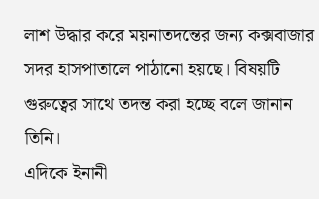লাশ উদ্ধার করে ময়নাতদন্তের জন্য কক্সবাজার সদর হাসপাতালে পাঠানো হয়ছে। বিষয়টি গুরুত্বের সাথে তদন্ত করা হচ্ছে বলে জানান তিনি।
এদিকে ইনানী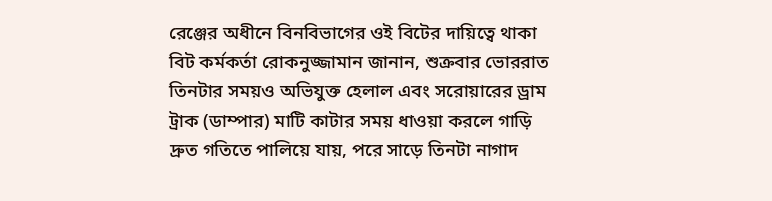রেঞ্জের অধীনে বিনবিভাগের ওই বিটের দায়িত্বে থাকা বিট কর্মকর্তা রোকনুজ্জামান জানান, শুক্রবার ভোররাত তিনটার সময়ও অভিযুক্ত হেলাল এবং সরোয়ারের ড্রাম ট্রাক (ডাম্পার) মাটি কাটার সময় ধাওয়া করলে গাড়ি দ্রুত গতিতে পালিয়ে যায়, পরে সাড়ে তিনটা নাগাদ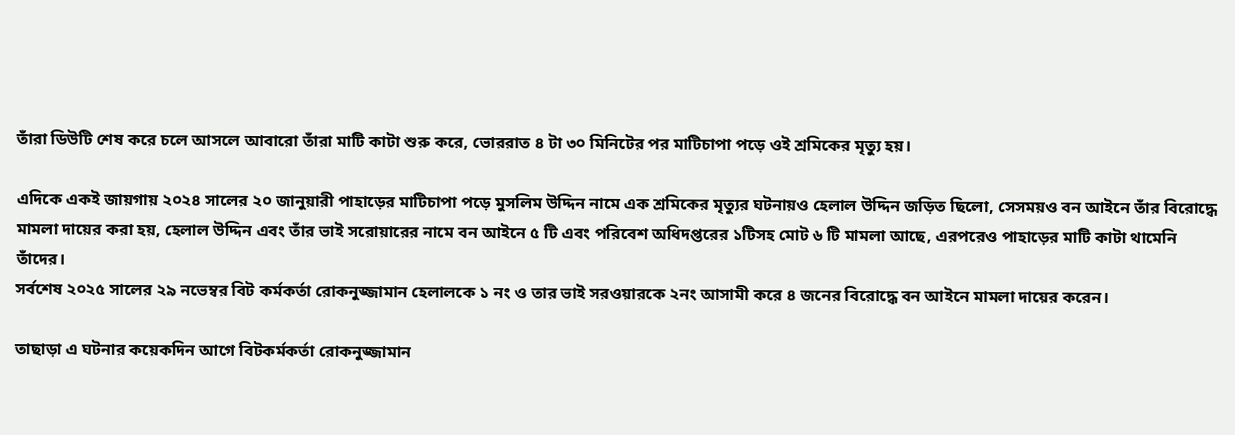তাঁরা ডিউটি শেষ করে চলে আসলে আবারো তাঁরা মাটি কাটা শুরু করে, ভোররাত ৪ টা ৩০ মিনিটের পর মাটিচাপা পড়ে ওই শ্রমিকের মৃত্যু হয়।

এদিকে একই জায়গায় ২০২৪ সালের ২০ জানুয়ারী পাহাড়ের মাটিচাপা পড়ে মুসলিম উদ্দিন নামে এক শ্রমিকের মৃত্যুর ঘটনায়ও হেলাল উদ্দিন জড়িত ছিলো, সেসময়ও বন আইনে তাঁর বিরোদ্ধে মামলা দায়ের করা হয়, হেলাল উদ্দিন এবং তাঁর ভাই সরোয়ারের নামে বন আইনে ৫ টি এবং পরিবেশ অধিদপ্তরের ১টিসহ মোট ৬ টি মামলা আছে, এরপরেও পাহাড়ের মাটি কাটা থামেনি তাঁদের।
সর্বশেষ ২০২৫ সালের ২৯ নভেম্বর বিট কর্মকর্তা রোকনুজ্জামান হেলালকে ১ নং ও তার ভাই সরওয়ারকে ২নং আসামী করে ৪ জনের বিরোদ্ধে বন আইনে মামলা দায়ের করেন।

তাছাড়া এ ঘটনার কয়েকদিন আগে বিটকর্মকর্তা রোকনুজ্জামান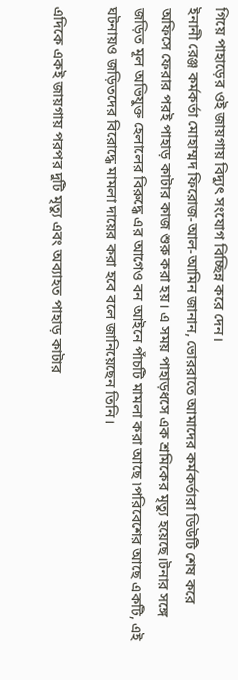গিয়ে পাহাড়ের ওই জায়গায় বিদ্যুৎ সংযোগ বিচ্ছিন্ন করে দেন।
ইনানী রেঞ্জ কর্মকর্তা মোহাম্মদ ফিরোজ-আল-আমিন জানান, ভোররাতে আমাদের কর্মকর্তারা ডিউটি শেষ করে অফিসে ফেরার পরই পাহাড় কাটার কাজ শুরু করা হয়। এ সময় পাহাড়ধসে এক শ্রমিকের মৃত্যু হয়েছে।টনার সঙ্গে জড়িত মূল অভিযুক্ত হেলালের বিরুদ্ধে এর আগেও বন আইনে পাঁচটি মামলা করা আছে ৷পরিবেশের আছে একটি, এই ঘটনায়ও জড়িতদের বিরোদ্ধে মামলা দায়ের করা হবে বলে জানিয়েছেন তিনি।

এদিকে একই জায়গায় পরপর দুটি মৃত্যু এবং অব্যাহত পাহাড় কাটার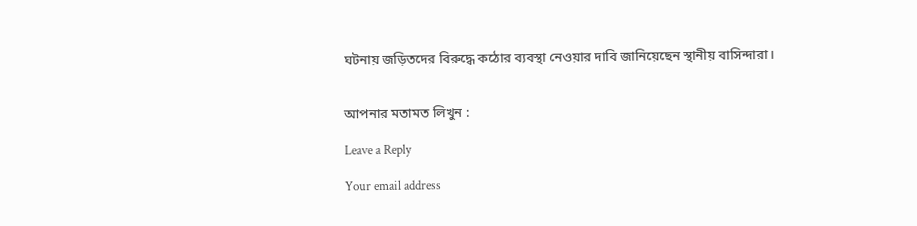ঘটনায় জড়িতদের বিরুদ্ধে কঠোর ব্যবস্থা নেওয়ার দাবি জানিয়েছেন স্থানীয় বাসিন্দারা।


আপনার মতামত লিখুন :

Leave a Reply

Your email address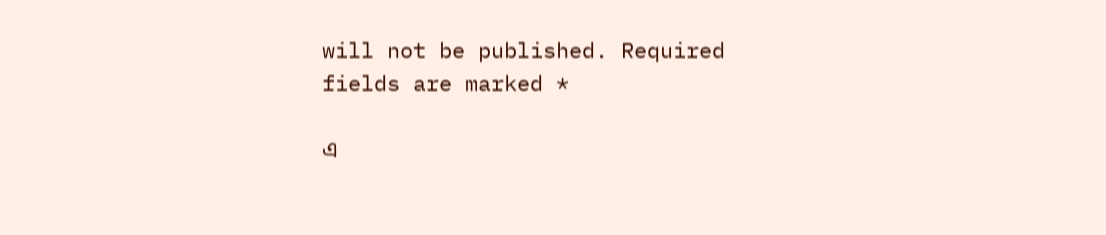will not be published. Required fields are marked *

এ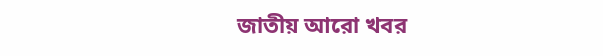জাতীয় আরো খবর